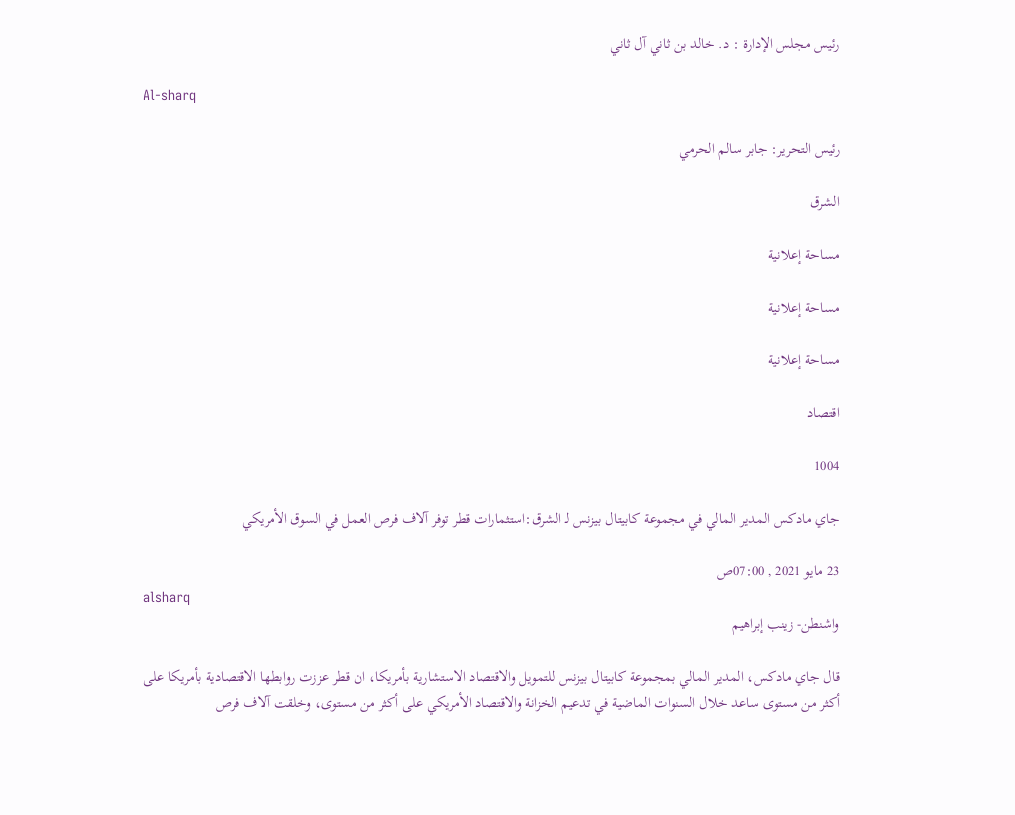رئيس مجلس الإدارة : د. خالد بن ثاني آل ثاني

Al-sharq

رئيس التحرير: جابر سالم الحرمي

الشرق

مساحة إعلانية

مساحة إعلانية

مساحة إعلانية

اقتصاد

1004

جاي مادكس المدير المالي في مجموعة كابيتال بيزنس لـ الشرق:استثمارات قطر توفر آلاف فرص العمل في السوق الأمريكي

23 مايو 2021 , 07:00ص
alsharq
واشنطن- زينب إبراهيم

قال جاي مادكس، المدير المالي بمجموعة كابيتال بيزنس للتمويل والاقتصاد الاستشارية بأمريكا، ان قطر عززت روابطها الاقتصادية بأمريكا على أكثر من مستوى ساعد خلال السنوات الماضية في تدعيم الخزانة والاقتصاد الأمريكي على أكثر من مستوى، وخلقت آلاف فرص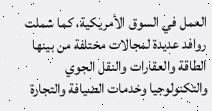العمل في السوق الأمريكية، كما شملت روافد عديدة لمجالات مختلفة من بينها الطاقة والعقارات والنقل الجوي والتكنولوجيا وخدمات الضيافة والتجارة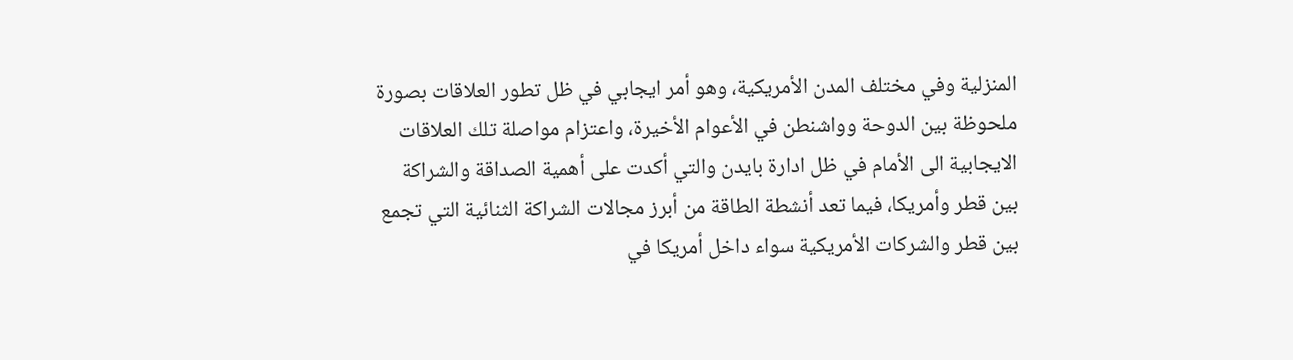المنزلية وفي مختلف المدن الأمريكية، وهو أمر ايجابي في ظل تطور العلاقات بصورة ملحوظة بين الدوحة وواشنطن في الأعوام الأخيرة، واعتزام مواصلة تلك العلاقات الايجابية الى الأمام في ظل ادارة بايدن والتي أكدت على أهمية الصداقة والشراكة بين قطر وأمريكا، فيما تعد أنشطة الطاقة من أبرز مجالات الشراكة الثنائية التي تجمع بين قطر والشركات الأمريكية سواء داخل أمريكا في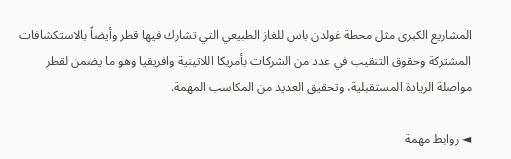المشاريع الكبرى مثل محطة غولدن باس للغاز الطبيعي التي تشارك فيها قطر وأيضاً بالاستكشافات المشتركة وحقوق التنقيب في عدد من الشركات بأمريكا اللاتينية وافريقيا وهو ما يضمن لقطر مواصلة الريادة المستقبلية، وتحقيق العديد من المكاسب المهمة.

◄ روابط مهمة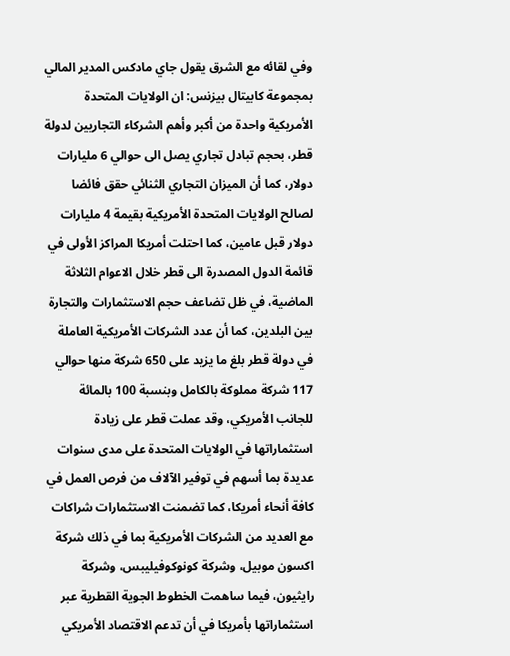وفي لقائه مع الشرق يقول جاي مادكس المدير المالي بمجموعة كابيتال بيزنس: ان الولايات المتحدة الأمريكية واحدة من أكبر وأهم الشركاء التجاريين لدولة قطر، بحجم تبادل تجاري يصل الى حوالي 6 مليارات دولار، كما أن الميزان التجاري الثنائي حقق فائضا لصالح الولايات المتحدة الأمريكية بقيمة 4 مليارات دولار قبل عامين، كما احتلت أمريكا المراكز الأولى في قائمة الدول المصدرة الى قطر خلال الاعوام الثلاثة الماضية، في ظل تضاعف حجم الاستثمارات والتجارة بين البلدين، كما أن عدد الشركات الأمريكية العاملة في دولة قطر بلغ ما يزيد على 650 شركة منها حوالي 117 شركة مملوكة بالكامل وبنسبة 100 بالمائة للجانب الأمريكي، وقد عملت قطر على زيادة استثماراتها في الولايات المتحدة على مدى سنوات عديدة بما أسهم في توفير الآلاف من فرص العمل في كافة أنحاء أمريكا، كما تضمنت الاستثمارات شراكات مع العديد من الشركات الأمريكية بما في ذلك شركة اكسون موبيل، وشركة كونوكوفيليبس، وشركة رايثيون، فيما ساهمت الخطوط الجوية القطرية عبر استثماراتها بأمريكا في أن تدعم الاقتصاد الأمريكي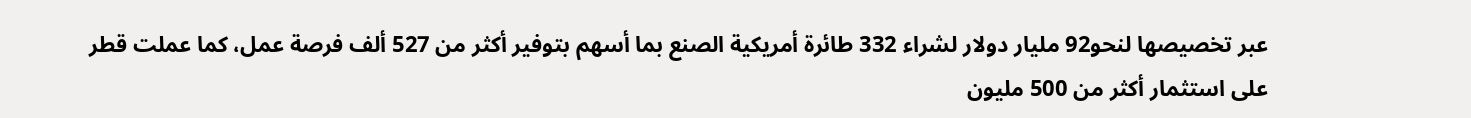عبر تخصيصها لنحو92 مليار دولار لشراء 332 طائرة أمريكية الصنع بما أسهم بتوفير أكثر من 527 ألف فرصة عمل، كما عملت قطر على استثمار أكثر من 500 مليون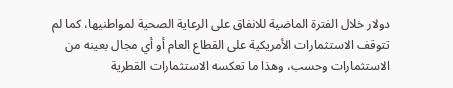دولار خلال الفترة الماضية للانفاق على الرعاية الصحية لمواطنيها، كما لم تتوقف الاستثمارات الأمريكية على القطاع العام أو أي مجال بعينه من الاستثمارات وحسب، وهذا ما تعكسه الاستثمارات القطرية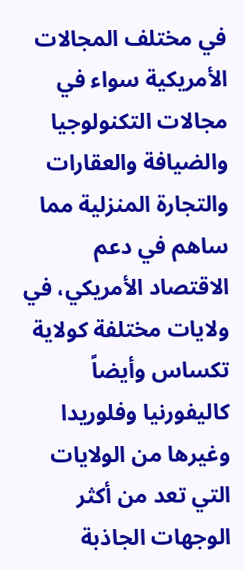في مختلف المجالات الأمريكية سواء في مجالات التكنولوجيا والضيافة والعقارات والتجارة المنزلية مما ساهم في دعم الاقتصاد الأمريكي، في ولايات مختلفة كولاية تكساس وأيضاً كاليفورنيا وفلوريدا وغيرها من الولايات التي تعد من أكثر الوجهات الجاذبة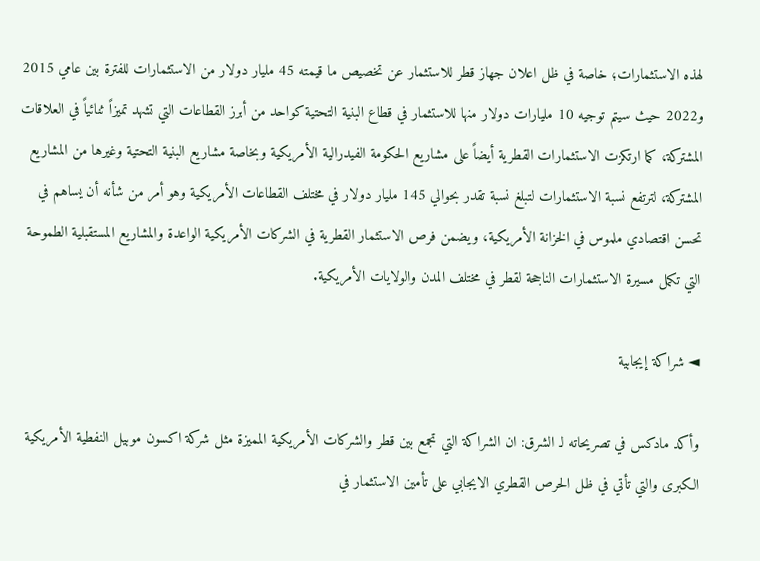لهذه الاستثمارات؛ خاصة في ظل اعلان جهاز قطر للاستثمار عن تخصيص ما قيمته 45 مليار دولار من الاستثمارات للفترة بين عامي 2015 و2022 حيث سيتم توجيه 10 مليارات دولار منها للاستثمار في قطاع البنية التحتية كواحد من أبرز القطاعات التي تشهد تميزاً ثنائياً في العلاقات المشتركة، كما ارتكزت الاستثمارات القطرية أيضاً على مشاريع الحكومة الفيدرالية الأمريكية وبخاصة مشاريع البنية التحتية وغيرها من المشاريع المشتركة، لترتفع نسبة الاستثمارات لتبلغ نسبة تقدر بحوالي 145 مليار دولار في مختلف القطاعات الأمريكية وهو أمر من شأنه أن يساهم في تحسن اقتصادي ملموس في الخزانة الأمريكية، ويضمن فرص الاستثمار القطرية في الشركات الأمريكية الواعدة والمشاريع المستقبلية الطموحة التي تكمل مسيرة الاستثمارات الناجحة لقطر في مختلف المدن والولايات الأمريكية.

◄ شراكة إيجابية

وأكد مادكس في تصريحاته لـ الشرق: ان الشراكة التي تجمع بين قطر والشركات الأمريكية المميزة مثل شركة اكسون موبيل النفطية الأمريكية الكبرى والتي تأتي في ظل الحرص القطري الايجابي على تأمين الاستثمار في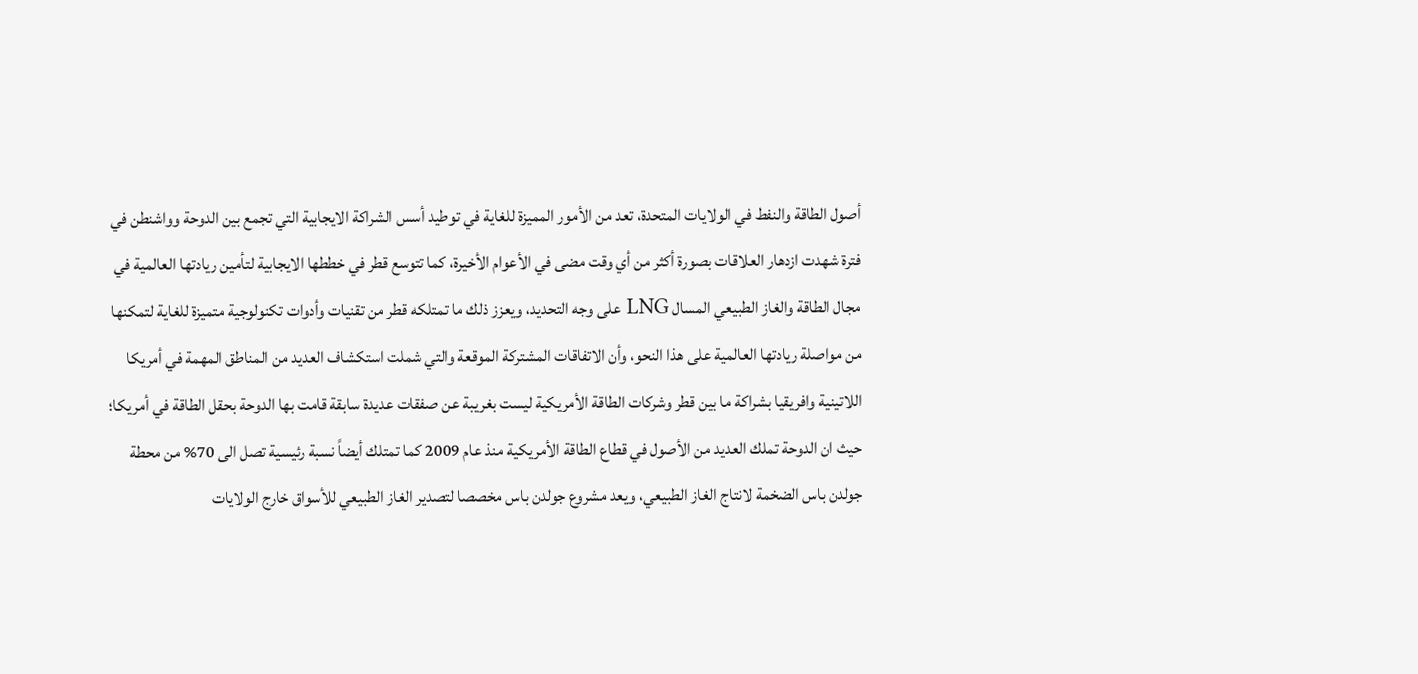أصول الطاقة والنفط في الولايات المتحدة، تعد من الأمور المميزة للغاية في توطيد أسس الشراكة الايجابية التي تجمع بين الدوحة وواشنطن في فترة شهدت ازدهار العلاقات بصورة أكثر من أي وقت مضى في الأعوام الأخيرة، كما تتوسع قطر في خططها الايجابية لتأمين ريادتها العالمية في مجال الطاقة والغاز الطبيعي المسال LNG على وجه التحديد، ويعزز ذلك ما تمتلكه قطر من تقنيات وأدوات تكنولوجية متميزة للغاية لتمكنها من مواصلة ريادتها العالمية على هذا النحو، وأن الاتفاقات المشتركة الموقعة والتي شملت استكشاف العديد من المناطق المهمة في أمريكا اللاتينية وافريقيا بشراكة ما بين قطر وشركات الطاقة الأمريكية ليست بغريبة عن صفقات عديدة سابقة قامت بها الدوحة بحقل الطاقة في أمريكا؛ حيث ان الدوحة تملك العديد من الأصول في قطاع الطاقة الأمريكية منذ عام 2009 كما تمتلك أيضاً نسبة رئيسية تصل الى 70% من محطة جولدن باس الضخمة لانتاج الغاز الطبيعي، ويعد مشروع جولدن باس مخصصا لتصدير الغاز الطبيعي للأسواق خارج الولايات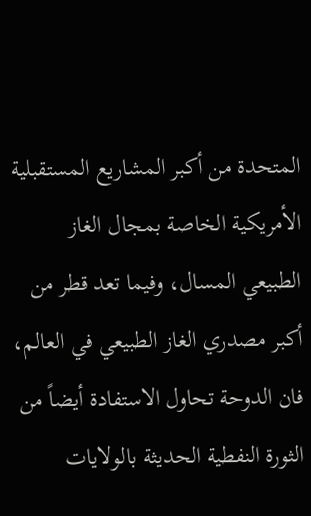المتحدة من أكبر المشاريع المستقبلية الأمريكية الخاصة بمجال الغاز الطبيعي المسال، وفيما تعد قطر من أكبر مصدري الغاز الطبيعي في العالم، فان الدوحة تحاول الاستفادة أيضاً من الثورة النفطية الحديثة بالولايات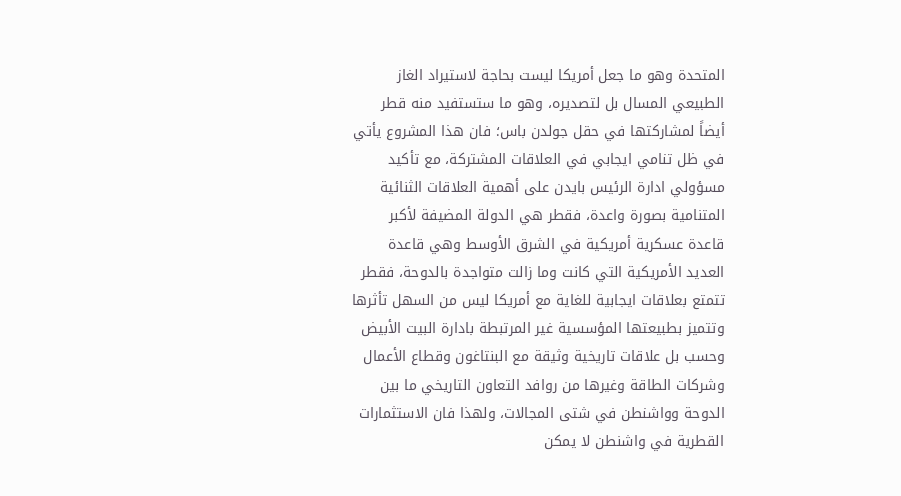المتحدة وهو ما جعل أمريكا ليست بحاجة لاستيراد الغاز الطبيعي المسال بل لتصديره، وهو ما ستستفيد منه قطر أيضاً لمشاركتها في حقل جولدن باس؛ فان هذا المشروع يأتي في ظل تنامي ايجابي في العلاقات المشتركة، مع تأكيد مسؤولي ادارة الرئيس بايدن على أهمية العلاقات الثنائية المتنامية بصورة واعدة، فقطر هي الدولة المضيفة لأكبر قاعدة عسكرية أمريكية في الشرق الأوسط وهي قاعدة العديد الأمريكية التي كانت وما زالت متواجدة بالدوحة، فقطر تتمتع بعلاقات ايجابية للغاية مع أمريكا ليس من السهل تأثرها وتتميز بطبيعتها المؤسسية غير المرتبطة بادارة البيت الأبيض وحسب بل علاقات تاريخية وثيقة مع البنتاغون وقطاع الأعمال وشركات الطاقة وغيرها من روافد التعاون التاريخي ما بين الدوحة وواشنطن في شتى المجالات، ولهذا فان الاستثمارات القطرية في واشنطن لا يمكن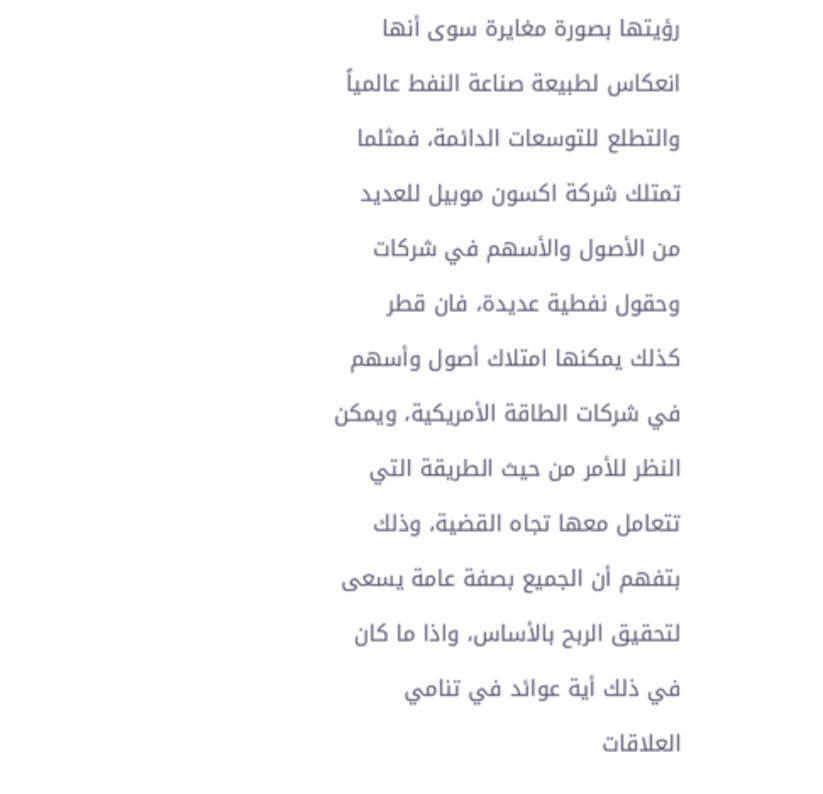رؤيتها بصورة مغايرة سوى أنها انعكاس لطبيعة صناعة النفط عالمياً والتطلع للتوسعات الدائمة، فمثلما تمتلك شركة اكسون موبيل للعديد من الأصول والأسهم في شركات وحقول نفطية عديدة، فان قطر كذلك يمكنها امتلاك أصول وأسهم في شركات الطاقة الأمريكية، ويمكن النظر للأمر من حيث الطريقة التي تتعامل معها تجاه القضية، وذلك بتفهم أن الجميع بصفة عامة يسعى لتحقيق الربح بالأساس، واذا ما كان في ذلك أية عوائد في تنامي العلاقات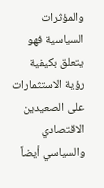والمؤثرات السياسية فهو يتعلق بكيفية رؤية الاستثمارات على الصعيدين الاقتصادي والسياسي أيضاً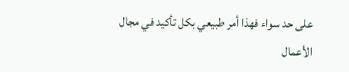على حد سواء فهذا أمر طبيعي بكل تأكيد في مجال الأعمال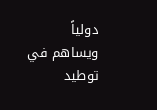دولياً ويساهم في توطيد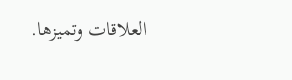العلاقات وتميزها.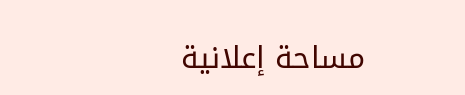مساحة إعلانية